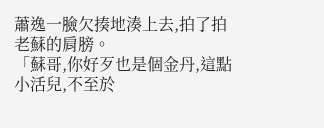蕭逸一臉欠揍地湊上去,拍了拍老蘇的肩膀。
「蘇哥,你好歹也是個金丹,這點小活兒,不至於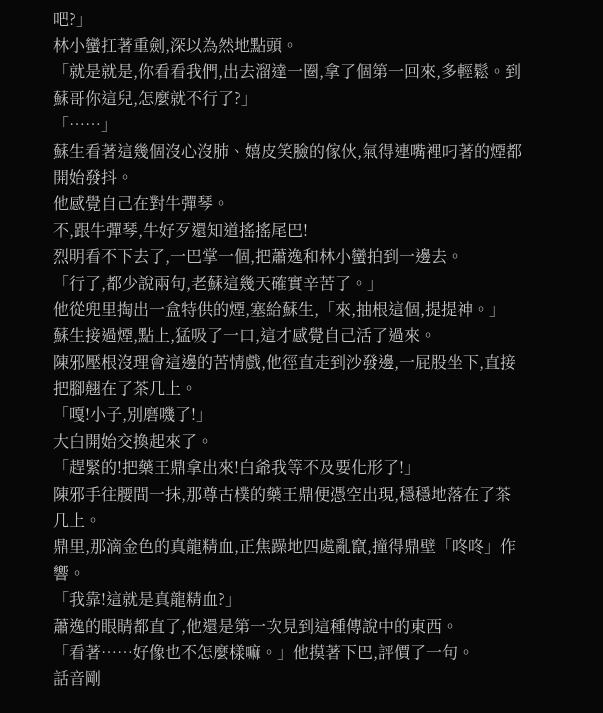吧?」
林小蠻扛著重劍,深以為然地點頭。
「就是就是,你看看我們,出去溜達一圈,拿了個第一回來,多輕鬆。到蘇哥你這兒,怎麼就不行了?」
「……」
蘇生看著這幾個沒心沒肺、嬉皮笑臉的傢伙,氣得連嘴裡叼著的煙都開始發抖。
他感覺自己在對牛彈琴。
不,跟牛彈琴,牛好歹還知道搖搖尾巴!
烈明看不下去了,一巴掌一個,把蕭逸和林小蠻拍到一邊去。
「行了,都少說兩句,老蘇這幾天確實辛苦了。」
他從兜里掏出一盒特供的煙,塞給蘇生,「來,抽根這個,提提神。」
蘇生接過煙,點上,猛吸了一口,這才感覺自己活了過來。
陳邪壓根沒理會這邊的苦情戲,他徑直走到沙發邊,一屁股坐下,直接把腳翹在了茶几上。
「嘎!小子,別磨嘰了!」
大白開始交換起來了。
「趕緊的!把藥王鼎拿出來!白爺我等不及要化形了!」
陳邪手往腰間一抹,那尊古樸的藥王鼎便憑空出現,穩穩地落在了茶几上。
鼎里,那滴金色的真龍精血,正焦躁地四處亂竄,撞得鼎壁「咚咚」作響。
「我靠!這就是真龍精血?」
蕭逸的眼睛都直了,他還是第一次見到這種傳說中的東西。
「看著……好像也不怎麼樣嘛。」他摸著下巴,評價了一句。
話音剛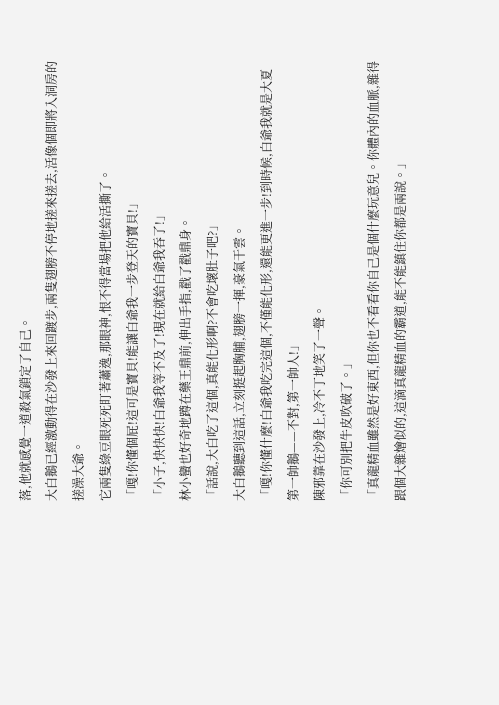落,他就感覺一道殺氣鎖定了自己。
大白鵝已經激動得在沙發上來回踱步,兩隻翅膀不停地搓來搓去,活像個即將入洞房的搓澡大爺。
它兩隻綠豆眼死死盯著蕭逸,那眼神,恨不得當場把他給活撕了。
「嘎!你懂個屁!這可是寶貝!能讓白爺我一步登天的寶貝!」
「小子,快快快!白爺我等不及了!現在就給白爺我吞了!」
林小蠻也好奇地蹲在藥王鼎前,伸出手指,戳了戳鼎身。
「話說,大白吃了這個,真能化形啊?不會吃壞肚子吧?」
大白鵝聽到這話,立刻挺起胸脯,翅膀一揮,豪氣干雲。
「嘎!你懂什麼!白爺我吃完這個,不僅能化形,還能更進一步!到時候,白爺我就是大夏第一帥鵝——不對,第一帥人!」
陳邪靠在沙發上,冷不丁地笑了一聲。
「你可別把牛皮吹破了。」
「真龍精血雖然是好東西,但你也不看看你自己是個什麼玩意兒。你體內的血脈,雜得跟個大雜燴似的,這滴真龍精血的霸道,能不能鎮住你都是兩說。」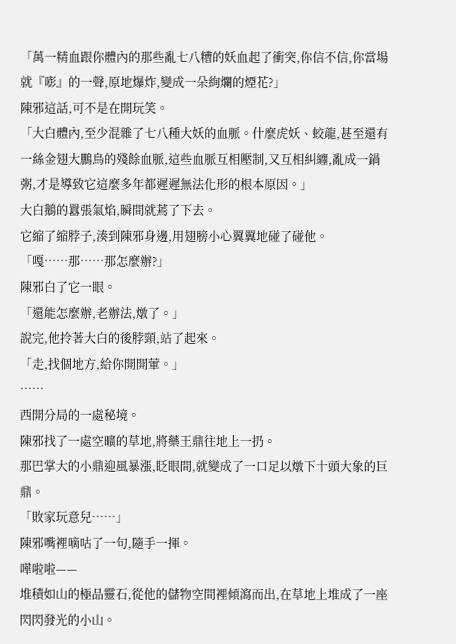「萬一精血跟你體內的那些亂七八糟的妖血起了衝突,你信不信,你當場就『嘭』的一聲,原地爆炸,變成一朵絢爛的煙花?」
陳邪這話,可不是在開玩笑。
「大白體內,至少混雜了七八種大妖的血脈。什麼虎妖、蛟龍,甚至還有一絲金翅大鵬鳥的殘餘血脈,這些血脈互相壓制,又互相糾纏,亂成一鍋粥,才是導致它這麼多年都遲遲無法化形的根本原因。」
大白鵝的囂張氣焰,瞬間就蔫了下去。
它縮了縮脖子,湊到陳邪身邊,用翅膀小心翼翼地碰了碰他。
「嘎……那……那怎麼辦?」
陳邪白了它一眼。
「還能怎麼辦,老辦法,燉了。」
說完,他拎著大白的後脖頸,站了起來。
「走,找個地方,給你開開葷。」
……
西開分局的一處秘境。
陳邪找了一處空曠的草地,將藥王鼎往地上一扔。
那巴掌大的小鼎迎風暴漲,眨眼間,就變成了一口足以燉下十頭大象的巨鼎。
「敗家玩意兒……」
陳邪嘴裡嘀咕了一句,隨手一揮。
嘩啦啦——
堆積如山的極品靈石,從他的儲物空間裡傾瀉而出,在草地上堆成了一座閃閃發光的小山。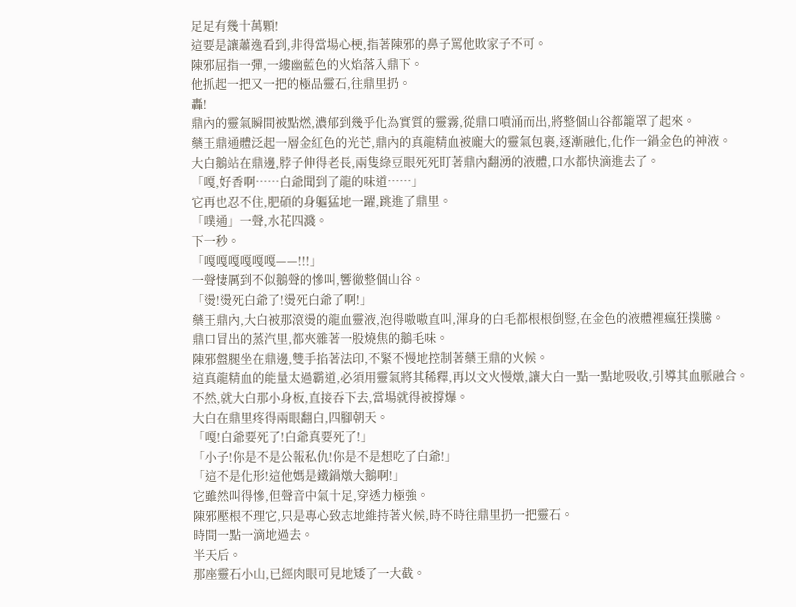足足有幾十萬顆!
這要是讓蕭逸看到,非得當場心梗,指著陳邪的鼻子罵他敗家子不可。
陳邪屈指一彈,一縷幽藍色的火焰落入鼎下。
他抓起一把又一把的極品靈石,往鼎里扔。
轟!
鼎內的靈氣瞬間被點燃,濃郁到幾乎化為實質的靈霧,從鼎口噴涌而出,將整個山谷都籠罩了起來。
藥王鼎通體泛起一層金紅色的光芒,鼎內的真龍精血被龐大的靈氣包裹,逐漸融化,化作一鍋金色的神液。
大白鵝站在鼎邊,脖子伸得老長,兩隻綠豆眼死死盯著鼎內翻湧的液體,口水都快滴進去了。
「嘎,好香啊……白爺聞到了龍的味道……」
它再也忍不住,肥碩的身軀猛地一躍,跳進了鼎里。
「噗通」一聲,水花四濺。
下一秒。
「嘎嘎嘎嘎嘎嘎——!!!」
一聲悽厲到不似鵝聲的慘叫,響徹整個山谷。
「燙!燙死白爺了!燙死白爺了啊!」
藥王鼎內,大白被那滾燙的龍血靈液,泡得嗷嗷直叫,渾身的白毛都根根倒豎,在金色的液體裡瘋狂撲騰。
鼎口冒出的蒸汽里,都夾雜著一股燒焦的鵝毛味。
陳邪盤腿坐在鼎邊,雙手掐著法印,不緊不慢地控制著藥王鼎的火候。
這真龍精血的能量太過霸道,必須用靈氣將其稀釋,再以文火慢燉,讓大白一點一點地吸收,引導其血脈融合。
不然,就大白那小身板,直接吞下去,當場就得被撐爆。
大白在鼎里疼得兩眼翻白,四腳朝天。
「嘎!白爺要死了!白爺真要死了!」
「小子!你是不是公報私仇!你是不是想吃了白爺!」
「這不是化形!這他媽是鐵鍋燉大鵝啊!」
它雖然叫得慘,但聲音中氣十足,穿透力極強。
陳邪壓根不理它,只是專心致志地維持著火候,時不時往鼎里扔一把靈石。
時間一點一滴地過去。
半天后。
那座靈石小山,已經肉眼可見地矮了一大截。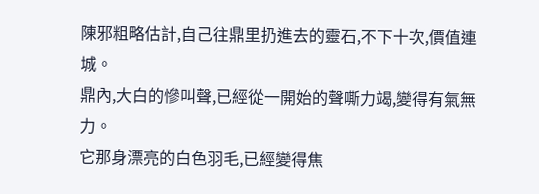陳邪粗略估計,自己往鼎里扔進去的靈石,不下十次,價值連城。
鼎內,大白的慘叫聲,已經從一開始的聲嘶力竭,變得有氣無力。
它那身漂亮的白色羽毛,已經變得焦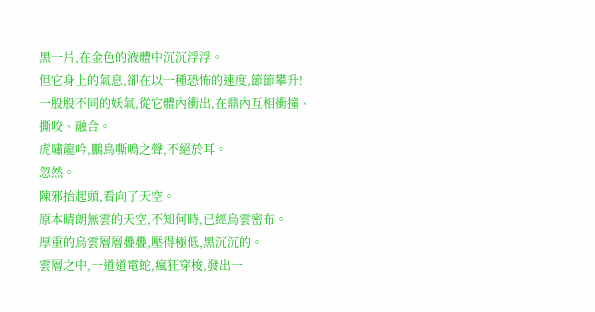黑一片,在金色的液體中沉沉浮浮。
但它身上的氣息,卻在以一種恐怖的速度,節節攀升!
一股股不同的妖氣,從它體內衝出,在鼎內互相衝撞、撕咬、融合。
虎嘯龍吟,鵬鳥嘶鳴之聲,不絕於耳。
忽然。
陳邪抬起頭,看向了天空。
原本晴朗無雲的天空,不知何時,已經烏雲密布。
厚重的烏雲層層疊疊,壓得極低,黑沉沉的。
雲層之中,一道道電蛇,瘋狂穿梭,發出一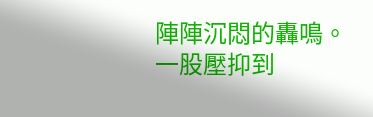陣陣沉悶的轟鳴。
一股壓抑到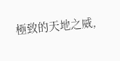極致的天地之威,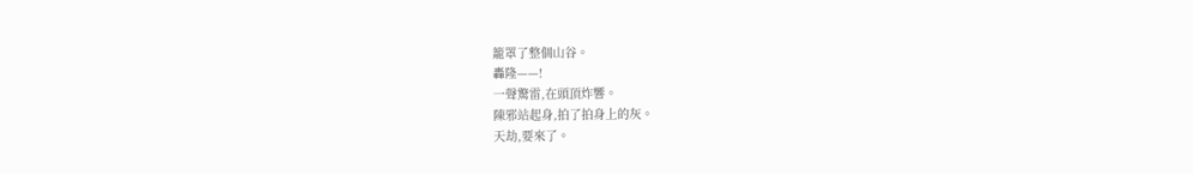籠罩了整個山谷。
轟隆——!
一聲驚雷,在頭頂炸響。
陳邪站起身,拍了拍身上的灰。
天劫,要來了。